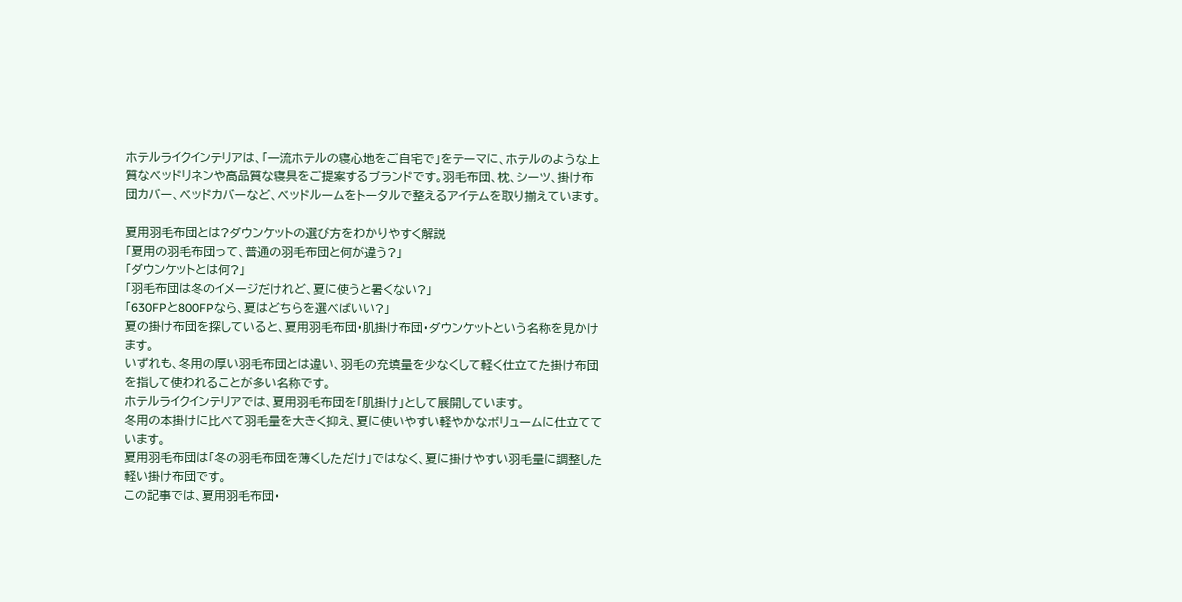ホテルライクインテリアは、「一流ホテルの寝心地をご自宅で」をテーマに、ホテルのような上質なベッドリネンや高品質な寝具をご提案するブランドです。羽毛布団、枕、シーツ、掛け布団カバー、ベッドカバーなど、ベッドルームをトータルで整えるアイテムを取り揃えています。

夏用羽毛布団とは?ダウンケットの選び方をわかりやすく解説
「夏用の羽毛布団って、普通の羽毛布団と何が違う?」
「ダウンケットとは何?」
「羽毛布団は冬のイメージだけれど、夏に使うと暑くない?」
「630FPと800FPなら、夏はどちらを選べばいい?」
夏の掛け布団を探していると、夏用羽毛布団・肌掛け布団・ダウンケットという名称を見かけます。
いずれも、冬用の厚い羽毛布団とは違い、羽毛の充填量を少なくして軽く仕立てた掛け布団を指して使われることが多い名称です。
ホテルライクインテリアでは、夏用羽毛布団を「肌掛け」として展開しています。
冬用の本掛けに比べて羽毛量を大きく抑え、夏に使いやすい軽やかなボリュームに仕立てています。
夏用羽毛布団は「冬の羽毛布団を薄くしただけ」ではなく、夏に掛けやすい羽毛量に調整した軽い掛け布団です。
この記事では、夏用羽毛布団・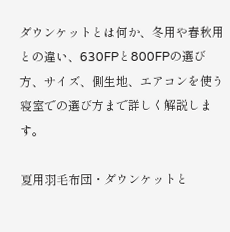ダウンケットとは何か、冬用や春秋用との違い、630FPと800FPの選び方、サイズ、側生地、エアコンを使う寝室での選び方まで詳しく解説します。

夏用羽毛布団・ダウンケットと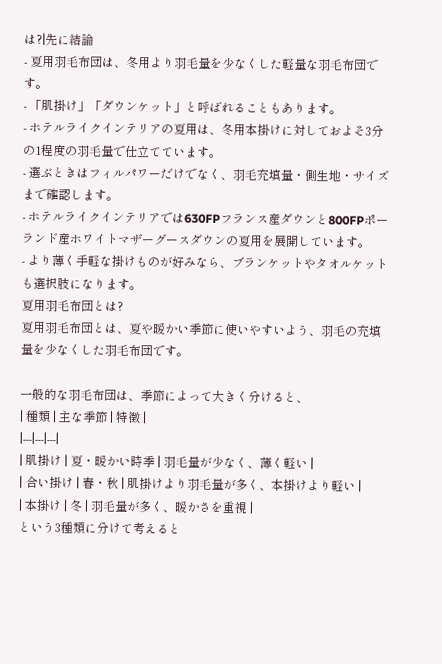は?|先に結論
- 夏用羽毛布団は、冬用より羽毛量を少なくした軽量な羽毛布団です。
- 「肌掛け」「ダウンケット」と呼ばれることもあります。
- ホテルライクインテリアの夏用は、冬用本掛けに対しておよそ3分の1程度の羽毛量で仕立てています。
- 選ぶときはフィルパワーだけでなく、羽毛充填量・側生地・サイズまで確認します。
- ホテルライクインテリアでは630FPフランス産ダウンと800FPポーランド産ホワイトマザーグースダウンの夏用を展開しています。
- より薄く手軽な掛けものが好みなら、ブランケットやタオルケットも選択肢になります。
夏用羽毛布団とは?
夏用羽毛布団とは、夏や暖かい季節に使いやすいよう、羽毛の充填量を少なくした羽毛布団です。

一般的な羽毛布団は、季節によって大きく分けると、
| 種類 | 主な季節 | 特徴 |
|---|---|---|
| 肌掛け | 夏・暖かい時季 | 羽毛量が少なく、薄く軽い |
| 合い掛け | 春・秋 | 肌掛けより羽毛量が多く、本掛けより軽い |
| 本掛け | 冬 | 羽毛量が多く、暖かさを重視 |
という3種類に分けて考えると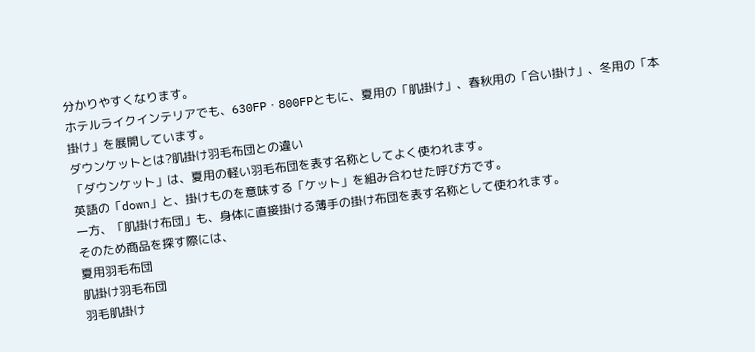分かりやすくなります。
ホテルライクインテリアでも、630FP・800FPともに、夏用の「肌掛け」、春秋用の「合い掛け」、冬用の「本掛け」を展開しています。
ダウンケットとは?肌掛け羽毛布団との違い
「ダウンケット」は、夏用の軽い羽毛布団を表す名称としてよく使われます。
英語の「down」と、掛けものを意味する「ケット」を組み合わせた呼び方です。
一方、「肌掛け布団」も、身体に直接掛ける薄手の掛け布団を表す名称として使われます。
そのため商品を探す際には、
夏用羽毛布団
肌掛け羽毛布団
羽毛肌掛け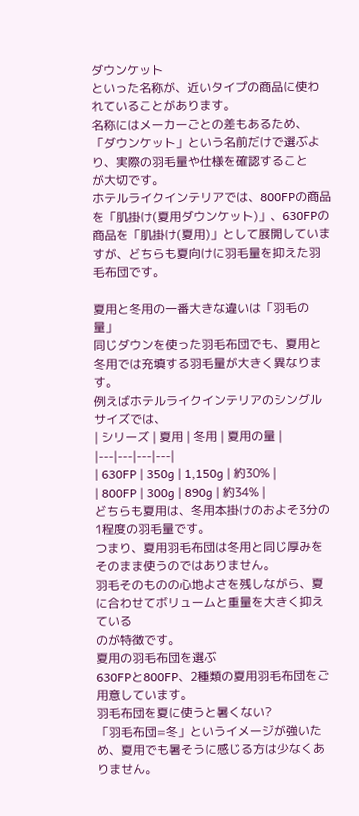ダウンケット
といった名称が、近いタイプの商品に使われていることがあります。
名称にはメーカーごとの差もあるため、
「ダウンケット」という名前だけで選ぶより、実際の羽毛量や仕様を確認すること
が大切です。
ホテルライクインテリアでは、800FPの商品を「肌掛け(夏用ダウンケット)」、630FPの商品を「肌掛け(夏用)」として展開していますが、どちらも夏向けに羽毛量を抑えた羽毛布団です。

夏用と冬用の一番大きな違いは「羽毛の量」
同じダウンを使った羽毛布団でも、夏用と冬用では充填する羽毛量が大きく異なります。
例えばホテルライクインテリアのシングルサイズでは、
| シリーズ | 夏用 | 冬用 | 夏用の量 |
|---|---|---|---|
| 630FP | 350g | 1,150g | 約30% |
| 800FP | 300g | 890g | 約34% |
どちらも夏用は、冬用本掛けのおよそ3分の1程度の羽毛量です。
つまり、夏用羽毛布団は冬用と同じ厚みをそのまま使うのではありません。
羽毛そのものの心地よさを残しながら、夏に合わせてボリュームと重量を大きく抑えている
のが特徴です。
夏用の羽毛布団を選ぶ
630FPと800FP、2種類の夏用羽毛布団をご用意しています。
羽毛布団を夏に使うと暑くない?
「羽毛布団=冬」というイメージが強いため、夏用でも暑そうに感じる方は少なくありません。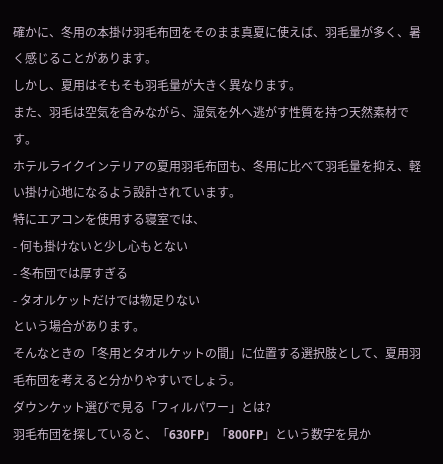確かに、冬用の本掛け羽毛布団をそのまま真夏に使えば、羽毛量が多く、暑く感じることがあります。
しかし、夏用はそもそも羽毛量が大きく異なります。
また、羽毛は空気を含みながら、湿気を外へ逃がす性質を持つ天然素材です。
ホテルライクインテリアの夏用羽毛布団も、冬用に比べて羽毛量を抑え、軽い掛け心地になるよう設計されています。
特にエアコンを使用する寝室では、
- 何も掛けないと少し心もとない
- 冬布団では厚すぎる
- タオルケットだけでは物足りない
という場合があります。
そんなときの「冬用とタオルケットの間」に位置する選択肢として、夏用羽毛布団を考えると分かりやすいでしょう。
ダウンケット選びで見る「フィルパワー」とは?
羽毛布団を探していると、「630FP」「800FP」という数字を見か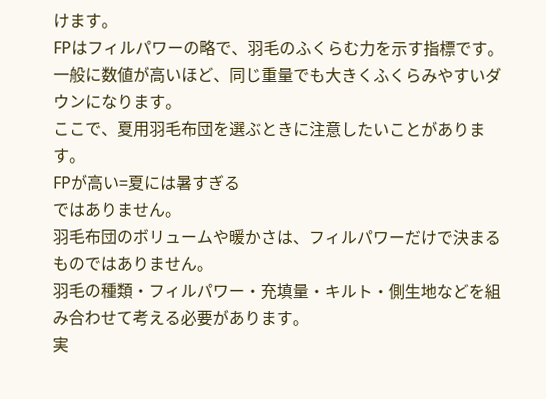けます。
FPはフィルパワーの略で、羽毛のふくらむ力を示す指標です。
一般に数値が高いほど、同じ重量でも大きくふくらみやすいダウンになります。
ここで、夏用羽毛布団を選ぶときに注意したいことがあります。
FPが高い=夏には暑すぎる
ではありません。
羽毛布団のボリュームや暖かさは、フィルパワーだけで決まるものではありません。
羽毛の種類・フィルパワー・充填量・キルト・側生地などを組み合わせて考える必要があります。
実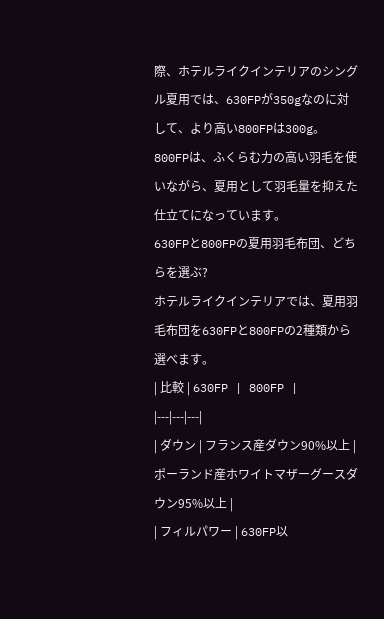際、ホテルライクインテリアのシングル夏用では、630FPが350gなのに対して、より高い800FPは300g。
800FPは、ふくらむ力の高い羽毛を使いながら、夏用として羽毛量を抑えた仕立てになっています。
630FPと800FPの夏用羽毛布団、どちらを選ぶ?
ホテルライクインテリアでは、夏用羽毛布団を630FPと800FPの2種類から選べます。
| 比較 | 630FP | 800FP |
|---|---|---|
| ダウン | フランス産ダウン90%以上 | ポーランド産ホワイトマザーグースダウン95%以上 |
| フィルパワー | 630FP以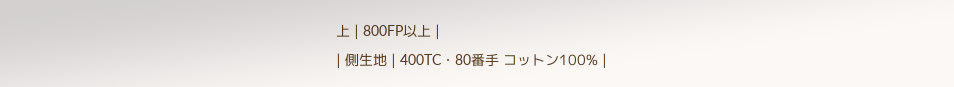上 | 800FP以上 |
| 側生地 | 400TC・80番手 コットン100% |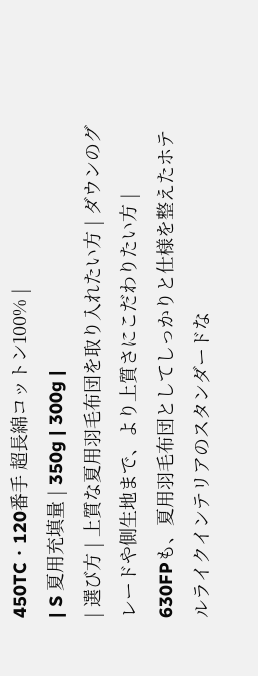450TC・120番手 超長綿コットン100% |
| S 夏用充填量 | 350g | 300g |
| 選び方 | 上質な夏用羽毛布団を取り入れたい方 | ダウンのグレードや側生地まで、より上質さにこだわりたい方 |
630FPも、夏用羽毛布団としてしっかりと仕様を整えたホテルライクインテリアのスタンダードな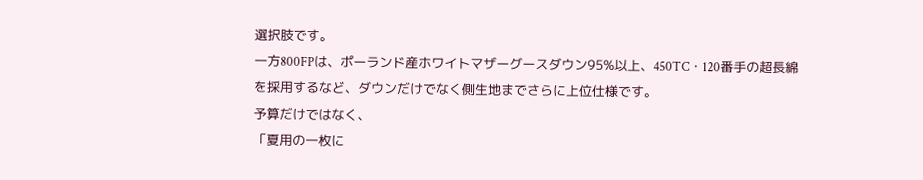選択肢です。
一方800FPは、ポーランド産ホワイトマザーグースダウン95%以上、450TC・120番手の超長綿を採用するなど、ダウンだけでなく側生地までさらに上位仕様です。
予算だけではなく、
「夏用の一枚に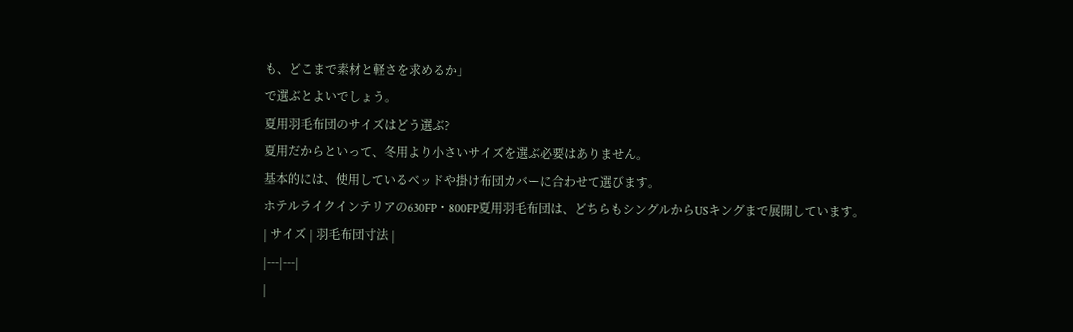も、どこまで素材と軽さを求めるか」
で選ぶとよいでしょう。
夏用羽毛布団のサイズはどう選ぶ?
夏用だからといって、冬用より小さいサイズを選ぶ必要はありません。
基本的には、使用しているベッドや掛け布団カバーに合わせて選びます。
ホテルライクインテリアの630FP・800FP夏用羽毛布団は、どちらもシングルからUSキングまで展開しています。
| サイズ | 羽毛布団寸法 |
|---|---|
|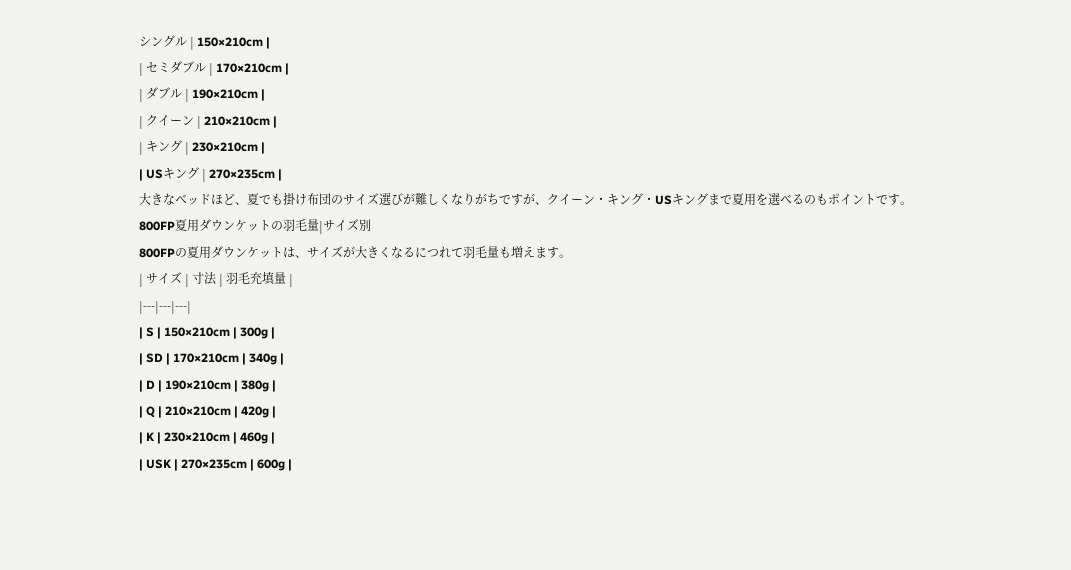シングル | 150×210cm |
| セミダブル | 170×210cm |
| ダブル | 190×210cm |
| クイーン | 210×210cm |
| キング | 230×210cm |
| USキング | 270×235cm |
大きなベッドほど、夏でも掛け布団のサイズ選びが難しくなりがちですが、クイーン・キング・USキングまで夏用を選べるのもポイントです。
800FP夏用ダウンケットの羽毛量|サイズ別
800FPの夏用ダウンケットは、サイズが大きくなるにつれて羽毛量も増えます。
| サイズ | 寸法 | 羽毛充填量 |
|---|---|---|
| S | 150×210cm | 300g |
| SD | 170×210cm | 340g |
| D | 190×210cm | 380g |
| Q | 210×210cm | 420g |
| K | 230×210cm | 460g |
| USK | 270×235cm | 600g |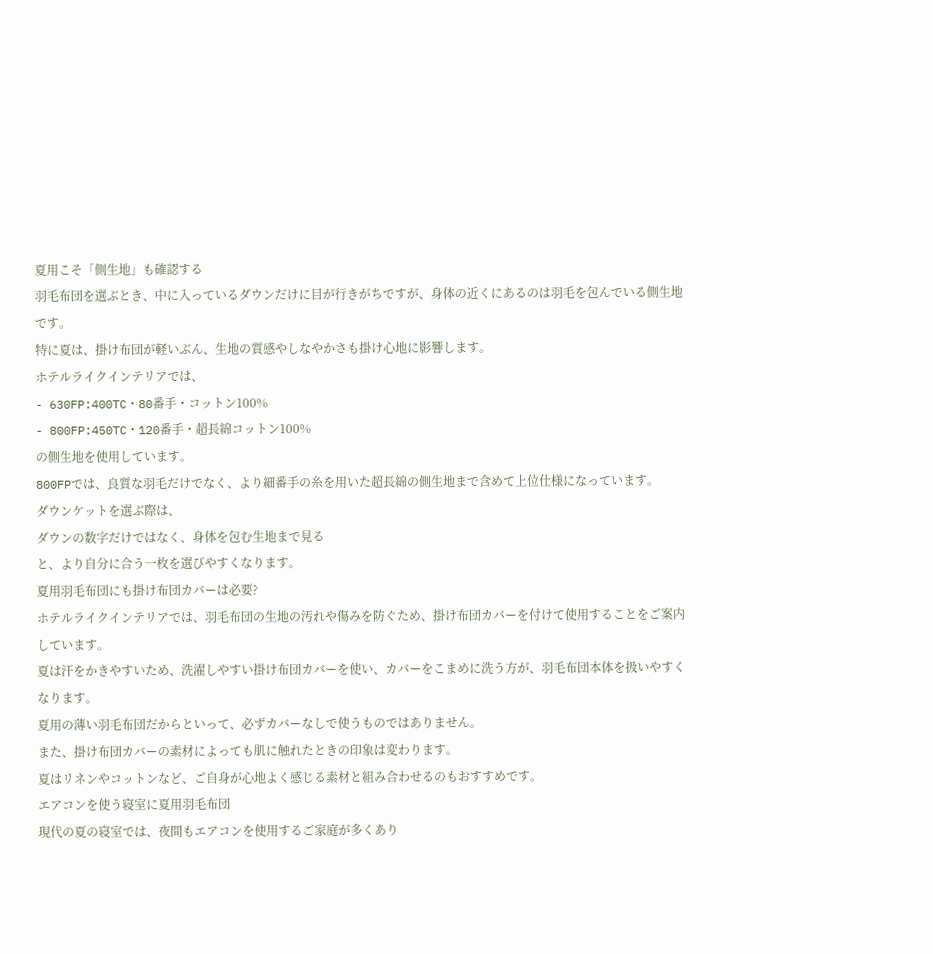夏用こそ「側生地」も確認する
羽毛布団を選ぶとき、中に入っているダウンだけに目が行きがちですが、身体の近くにあるのは羽毛を包んでいる側生地です。
特に夏は、掛け布団が軽いぶん、生地の質感やしなやかさも掛け心地に影響します。
ホテルライクインテリアでは、
- 630FP:400TC・80番手・コットン100%
- 800FP:450TC・120番手・超長綿コットン100%
の側生地を使用しています。
800FPでは、良質な羽毛だけでなく、より細番手の糸を用いた超長綿の側生地まで含めて上位仕様になっています。
ダウンケットを選ぶ際は、
ダウンの数字だけではなく、身体を包む生地まで見る
と、より自分に合う一枚を選びやすくなります。
夏用羽毛布団にも掛け布団カバーは必要?
ホテルライクインテリアでは、羽毛布団の生地の汚れや傷みを防ぐため、掛け布団カバーを付けて使用することをご案内しています。
夏は汗をかきやすいため、洗濯しやすい掛け布団カバーを使い、カバーをこまめに洗う方が、羽毛布団本体を扱いやすくなります。
夏用の薄い羽毛布団だからといって、必ずカバーなしで使うものではありません。
また、掛け布団カバーの素材によっても肌に触れたときの印象は変わります。
夏はリネンやコットンなど、ご自身が心地よく感じる素材と組み合わせるのもおすすめです。
エアコンを使う寝室に夏用羽毛布団
現代の夏の寝室では、夜間もエアコンを使用するご家庭が多くあり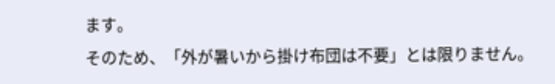ます。
そのため、「外が暑いから掛け布団は不要」とは限りません。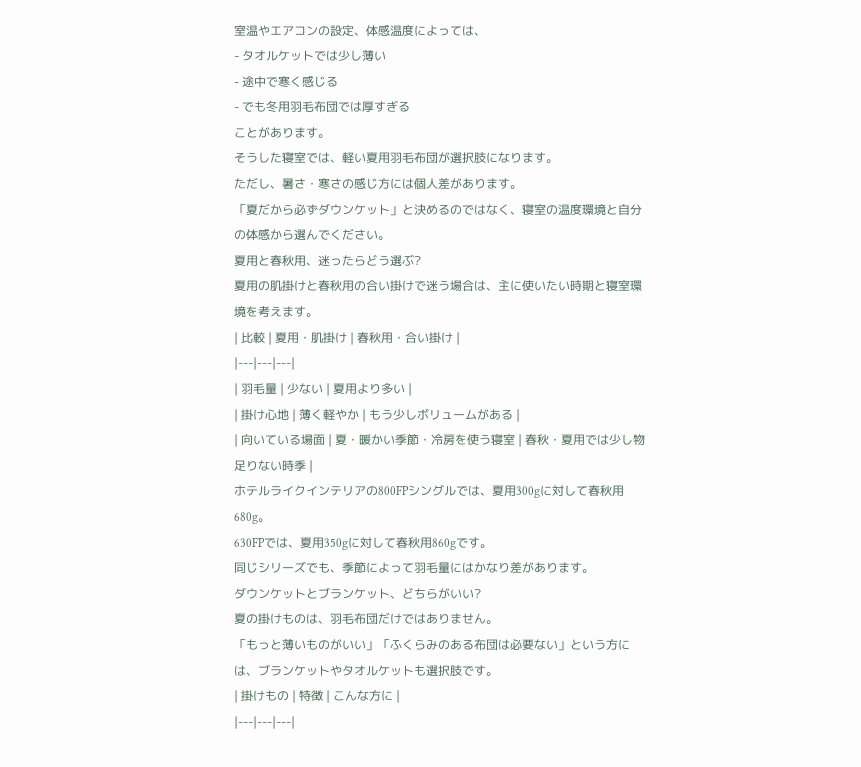室温やエアコンの設定、体感温度によっては、
- タオルケットでは少し薄い
- 途中で寒く感じる
- でも冬用羽毛布団では厚すぎる
ことがあります。
そうした寝室では、軽い夏用羽毛布団が選択肢になります。
ただし、暑さ・寒さの感じ方には個人差があります。
「夏だから必ずダウンケット」と決めるのではなく、寝室の温度環境と自分の体感から選んでください。
夏用と春秋用、迷ったらどう選ぶ?
夏用の肌掛けと春秋用の合い掛けで迷う場合は、主に使いたい時期と寝室環境を考えます。
| 比較 | 夏用・肌掛け | 春秋用・合い掛け |
|---|---|---|
| 羽毛量 | 少ない | 夏用より多い |
| 掛け心地 | 薄く軽やか | もう少しボリュームがある |
| 向いている場面 | 夏・暖かい季節・冷房を使う寝室 | 春秋・夏用では少し物足りない時季 |
ホテルライクインテリアの800FPシングルでは、夏用300gに対して春秋用680g。
630FPでは、夏用350gに対して春秋用860gです。
同じシリーズでも、季節によって羽毛量にはかなり差があります。
ダウンケットとブランケット、どちらがいい?
夏の掛けものは、羽毛布団だけではありません。
「もっと薄いものがいい」「ふくらみのある布団は必要ない」という方には、ブランケットやタオルケットも選択肢です。
| 掛けもの | 特徴 | こんな方に |
|---|---|---|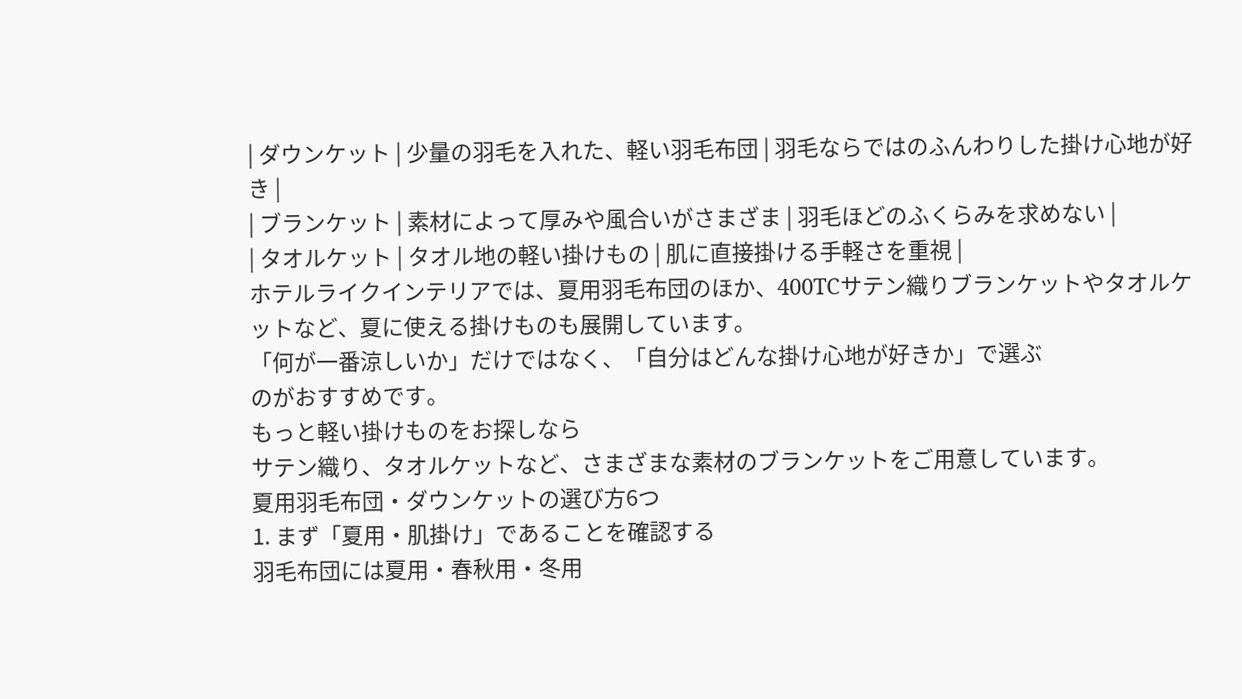| ダウンケット | 少量の羽毛を入れた、軽い羽毛布団 | 羽毛ならではのふんわりした掛け心地が好き |
| ブランケット | 素材によって厚みや風合いがさまざま | 羽毛ほどのふくらみを求めない |
| タオルケット | タオル地の軽い掛けもの | 肌に直接掛ける手軽さを重視 |
ホテルライクインテリアでは、夏用羽毛布団のほか、400TCサテン織りブランケットやタオルケットなど、夏に使える掛けものも展開しています。
「何が一番涼しいか」だけではなく、「自分はどんな掛け心地が好きか」で選ぶ
のがおすすめです。
もっと軽い掛けものをお探しなら
サテン織り、タオルケットなど、さまざまな素材のブランケットをご用意しています。
夏用羽毛布団・ダウンケットの選び方6つ
1. まず「夏用・肌掛け」であることを確認する
羽毛布団には夏用・春秋用・冬用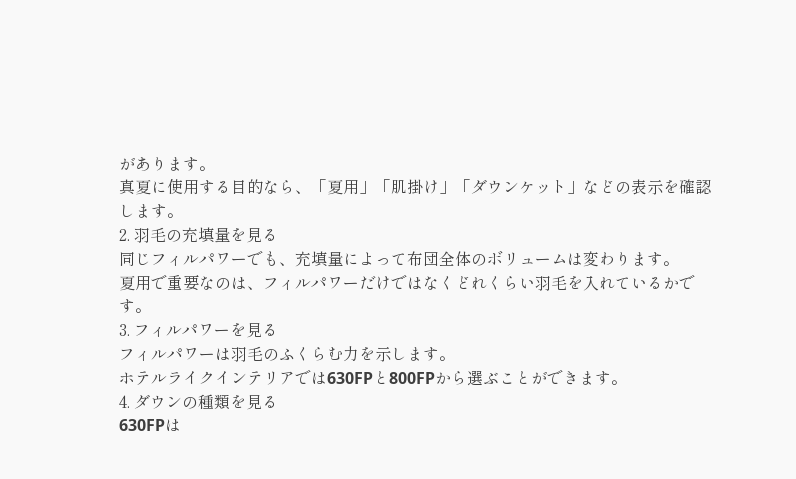があります。
真夏に使用する目的なら、「夏用」「肌掛け」「ダウンケット」などの表示を確認します。
2. 羽毛の充填量を見る
同じフィルパワーでも、充填量によって布団全体のボリュームは変わります。
夏用で重要なのは、フィルパワーだけではなくどれくらい羽毛を入れているかです。
3. フィルパワーを見る
フィルパワーは羽毛のふくらむ力を示します。
ホテルライクインテリアでは630FPと800FPから選ぶことができます。
4. ダウンの種類を見る
630FPは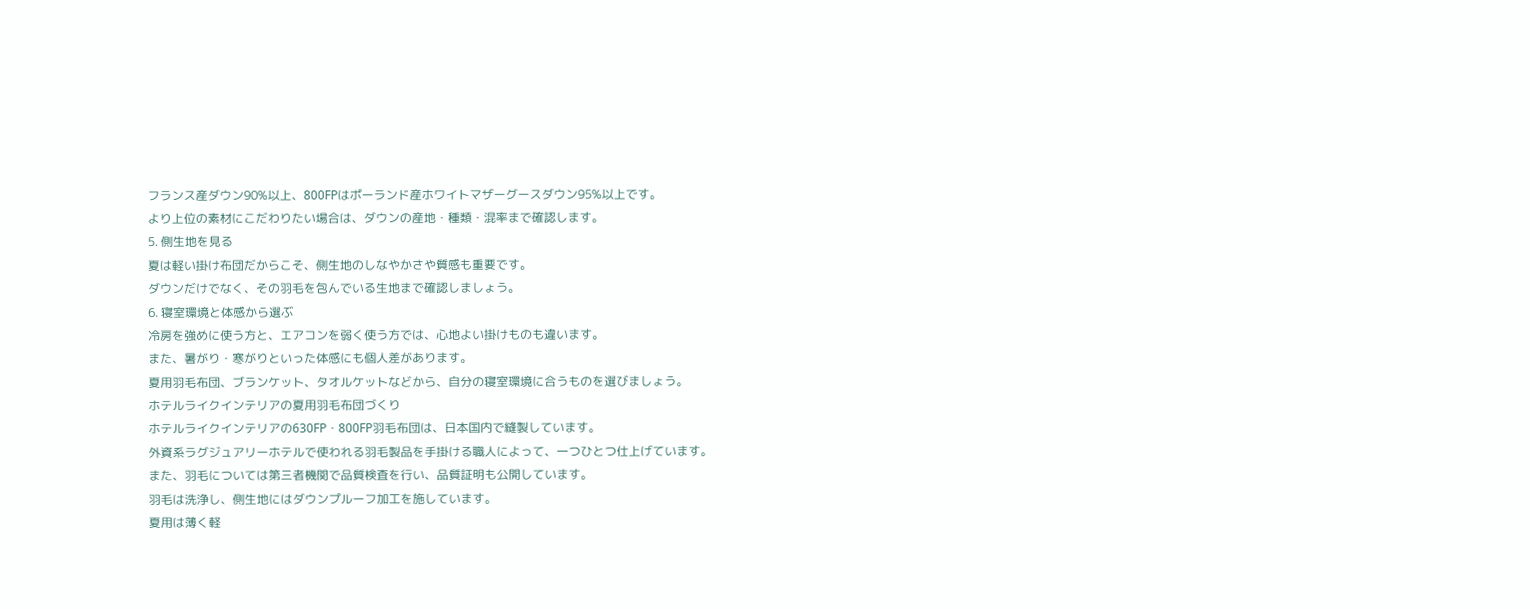フランス産ダウン90%以上、800FPはポーランド産ホワイトマザーグースダウン95%以上です。
より上位の素材にこだわりたい場合は、ダウンの産地・種類・混率まで確認します。
5. 側生地を見る
夏は軽い掛け布団だからこそ、側生地のしなやかさや質感も重要です。
ダウンだけでなく、その羽毛を包んでいる生地まで確認しましょう。
6. 寝室環境と体感から選ぶ
冷房を強めに使う方と、エアコンを弱く使う方では、心地よい掛けものも違います。
また、暑がり・寒がりといった体感にも個人差があります。
夏用羽毛布団、ブランケット、タオルケットなどから、自分の寝室環境に合うものを選びましょう。
ホテルライクインテリアの夏用羽毛布団づくり
ホテルライクインテリアの630FP・800FP羽毛布団は、日本国内で縫製しています。
外資系ラグジュアリーホテルで使われる羽毛製品を手掛ける職人によって、一つひとつ仕上げています。
また、羽毛については第三者機関で品質検査を行い、品質証明も公開しています。
羽毛は洗浄し、側生地にはダウンプルーフ加工を施しています。
夏用は薄く軽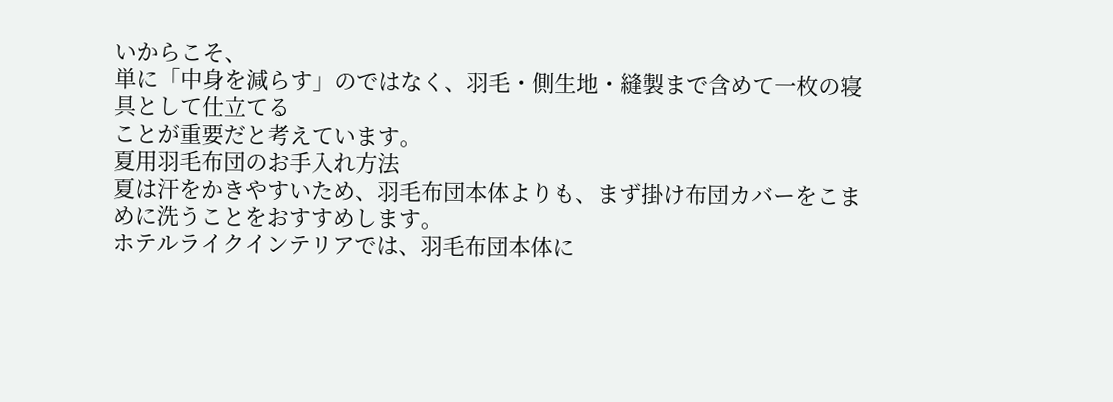いからこそ、
単に「中身を減らす」のではなく、羽毛・側生地・縫製まで含めて一枚の寝具として仕立てる
ことが重要だと考えています。
夏用羽毛布団のお手入れ方法
夏は汗をかきやすいため、羽毛布団本体よりも、まず掛け布団カバーをこまめに洗うことをおすすめします。
ホテルライクインテリアでは、羽毛布団本体に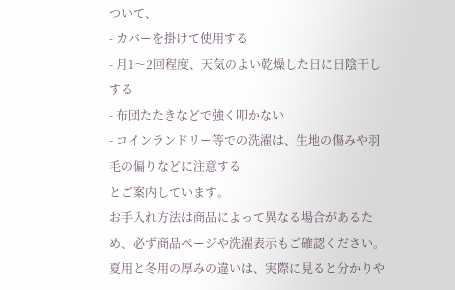ついて、
- カバーを掛けて使用する
- 月1〜2回程度、天気のよい乾燥した日に日陰干しする
- 布団たたきなどで強く叩かない
- コインランドリー等での洗濯は、生地の傷みや羽毛の偏りなどに注意する
とご案内しています。
お手入れ方法は商品によって異なる場合があるため、必ず商品ページや洗濯表示もご確認ください。
夏用と冬用の厚みの違いは、実際に見ると分かりや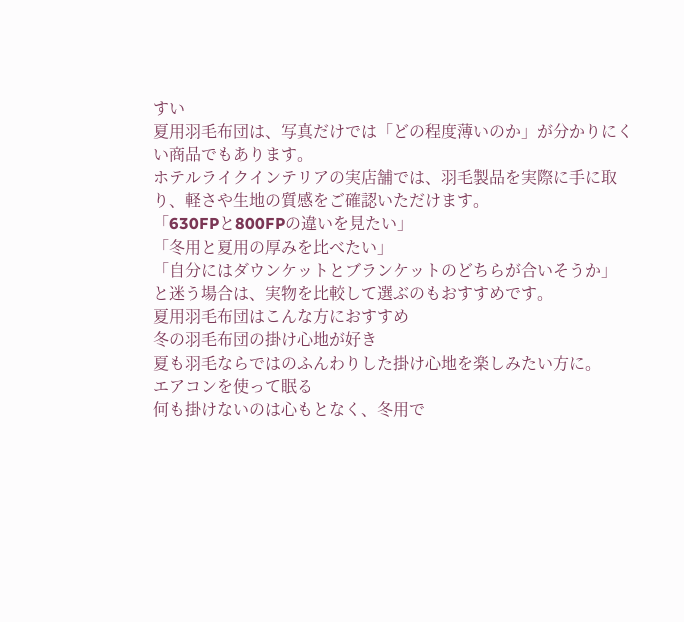すい
夏用羽毛布団は、写真だけでは「どの程度薄いのか」が分かりにくい商品でもあります。
ホテルライクインテリアの実店舗では、羽毛製品を実際に手に取り、軽さや生地の質感をご確認いただけます。
「630FPと800FPの違いを見たい」
「冬用と夏用の厚みを比べたい」
「自分にはダウンケットとブランケットのどちらが合いそうか」
と迷う場合は、実物を比較して選ぶのもおすすめです。
夏用羽毛布団はこんな方におすすめ
冬の羽毛布団の掛け心地が好き
夏も羽毛ならではのふんわりした掛け心地を楽しみたい方に。
エアコンを使って眠る
何も掛けないのは心もとなく、冬用で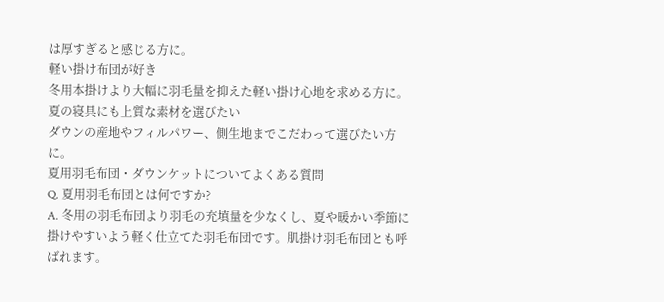は厚すぎると感じる方に。
軽い掛け布団が好き
冬用本掛けより大幅に羽毛量を抑えた軽い掛け心地を求める方に。
夏の寝具にも上質な素材を選びたい
ダウンの産地やフィルパワー、側生地までこだわって選びたい方に。
夏用羽毛布団・ダウンケットについてよくある質問
Q. 夏用羽毛布団とは何ですか?
A. 冬用の羽毛布団より羽毛の充填量を少なくし、夏や暖かい季節に掛けやすいよう軽く仕立てた羽毛布団です。肌掛け羽毛布団とも呼ばれます。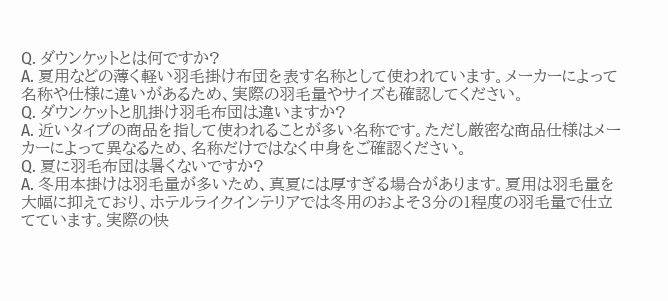Q. ダウンケットとは何ですか?
A. 夏用などの薄く軽い羽毛掛け布団を表す名称として使われています。メーカーによって名称や仕様に違いがあるため、実際の羽毛量やサイズも確認してください。
Q. ダウンケットと肌掛け羽毛布団は違いますか?
A. 近いタイプの商品を指して使われることが多い名称です。ただし厳密な商品仕様はメーカーによって異なるため、名称だけではなく中身をご確認ください。
Q. 夏に羽毛布団は暑くないですか?
A. 冬用本掛けは羽毛量が多いため、真夏には厚すぎる場合があります。夏用は羽毛量を大幅に抑えており、ホテルライクインテリアでは冬用のおよそ3分の1程度の羽毛量で仕立てています。実際の快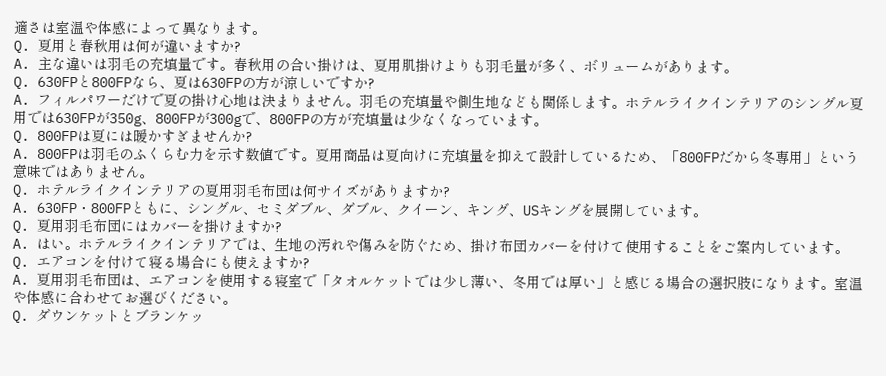適さは室温や体感によって異なります。
Q. 夏用と春秋用は何が違いますか?
A. 主な違いは羽毛の充填量です。春秋用の合い掛けは、夏用肌掛けよりも羽毛量が多く、ボリュームがあります。
Q. 630FPと800FPなら、夏は630FPの方が涼しいですか?
A. フィルパワーだけで夏の掛け心地は決まりません。羽毛の充填量や側生地なども関係します。ホテルライクインテリアのシングル夏用では630FPが350g、800FPが300gで、800FPの方が充填量は少なくなっています。
Q. 800FPは夏には暖かすぎませんか?
A. 800FPは羽毛のふくらむ力を示す数値です。夏用商品は夏向けに充填量を抑えて設計しているため、「800FPだから冬専用」という意味ではありません。
Q. ホテルライクインテリアの夏用羽毛布団は何サイズがありますか?
A. 630FP・800FPともに、シングル、セミダブル、ダブル、クイーン、キング、USキングを展開しています。
Q. 夏用羽毛布団にはカバーを掛けますか?
A. はい。ホテルライクインテリアでは、生地の汚れや傷みを防ぐため、掛け布団カバーを付けて使用することをご案内しています。
Q. エアコンを付けて寝る場合にも使えますか?
A. 夏用羽毛布団は、エアコンを使用する寝室で「タオルケットでは少し薄い、冬用では厚い」と感じる場合の選択肢になります。室温や体感に合わせてお選びください。
Q. ダウンケットとブランケッ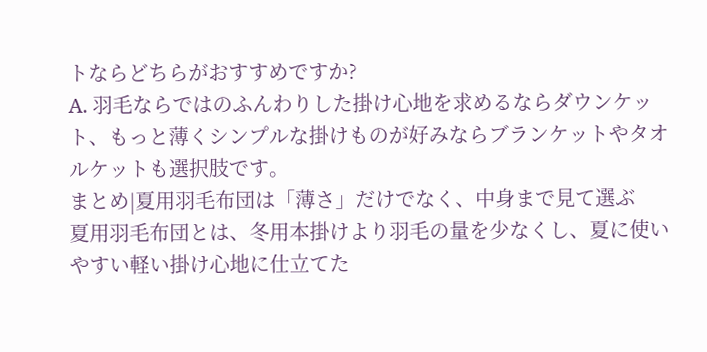トならどちらがおすすめですか?
A. 羽毛ならではのふんわりした掛け心地を求めるならダウンケット、もっと薄くシンプルな掛けものが好みならブランケットやタオルケットも選択肢です。
まとめ|夏用羽毛布団は「薄さ」だけでなく、中身まで見て選ぶ
夏用羽毛布団とは、冬用本掛けより羽毛の量を少なくし、夏に使いやすい軽い掛け心地に仕立てた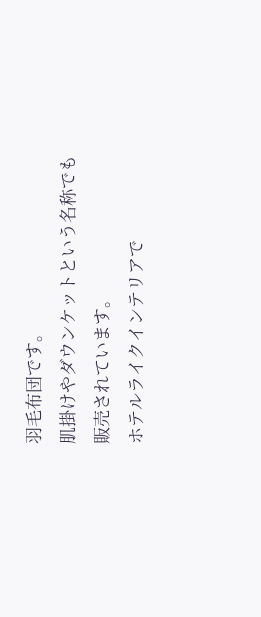羽毛布団です。
肌掛けやダウンケットという名称でも販売されています。
ホテルライクインテリアで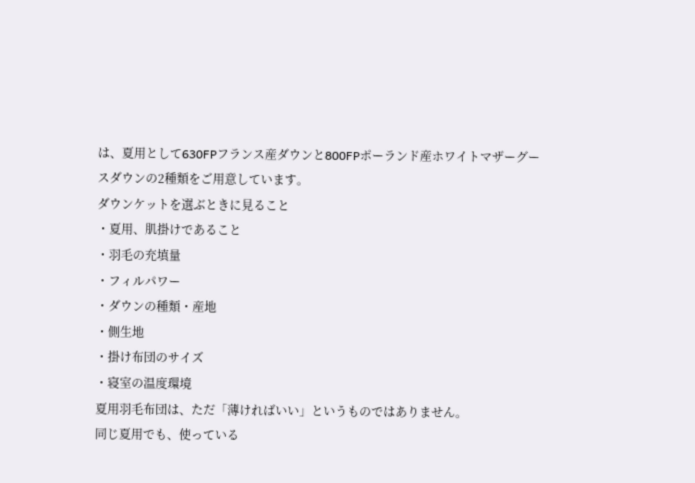は、夏用として630FPフランス産ダウンと800FPポーランド産ホワイトマザーグースダウンの2種類をご用意しています。
ダウンケットを選ぶときに見ること
・夏用、肌掛けであること
・羽毛の充填量
・フィルパワー
・ダウンの種類・産地
・側生地
・掛け布団のサイズ
・寝室の温度環境
夏用羽毛布団は、ただ「薄ければいい」というものではありません。
同じ夏用でも、使っている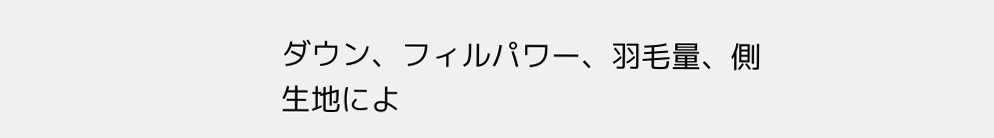ダウン、フィルパワー、羽毛量、側生地によ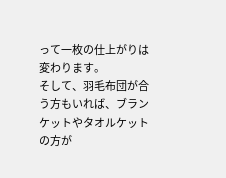って一枚の仕上がりは変わります。
そして、羽毛布団が合う方もいれば、ブランケットやタオルケットの方が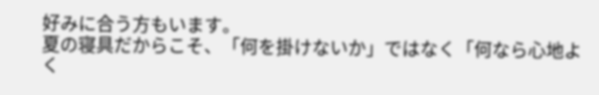好みに合う方もいます。
夏の寝具だからこそ、「何を掛けないか」ではなく「何なら心地よく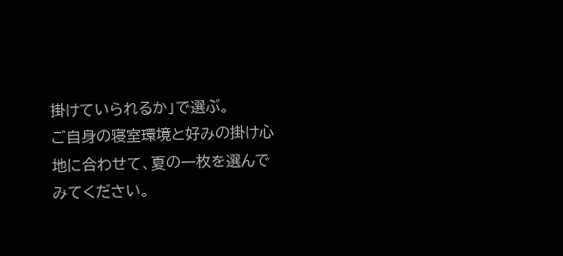掛けていられるか」で選ぶ。
ご自身の寝室環境と好みの掛け心地に合わせて、夏の一枚を選んでみてください。